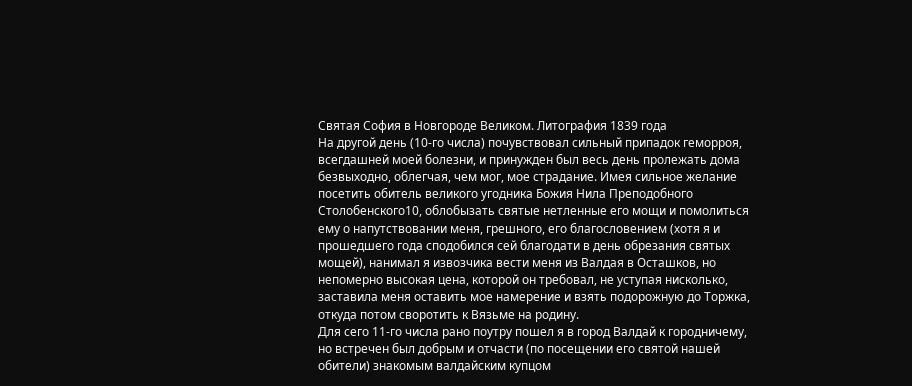Святая София в Новгороде Великом. Литография 1839 года
На другой день (10-го числа) почувствовал сильный припадок геморроя, всегдашней моей болезни, и принужден был весь день пролежать дома безвыходно, облегчая, чем мог, мое страдание. Имея сильное желание посетить обитель великого угодника Божия Нила Преподобного Столобенского10, облобызать святые нетленные его мощи и помолиться ему о напутствовании меня, грешного, его благословением (хотя я и прошедшего года сподобился сей благодати в день обрезания святых мощей), нанимал я извозчика вести меня из Валдая в Осташков, но непомерно высокая цена, которой он требовал, не уступая нисколько, заставила меня оставить мое намерение и взять подорожную до Торжка, откуда потом своротить к Вязьме на родину.
Для сего 11-го числа рано поутру пошел я в город Валдай к городничему, но встречен был добрым и отчасти (по посещении его святой нашей обители) знакомым валдайским купцом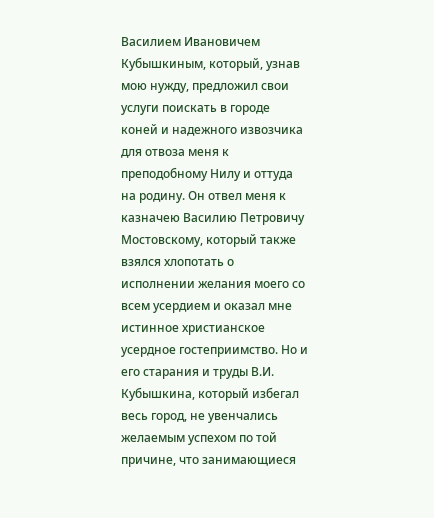Василием Ивановичем Кубышкиным, который, узнав мою нужду, предложил свои услуги поискать в городе коней и надежного извозчика для отвоза меня к преподобному Нилу и оттуда на родину. Он отвел меня к казначею Василию Петровичу Мостовскому, который также взялся хлопотать о исполнении желания моего со всем усердием и оказал мне истинное христианское усердное гостеприимство. Но и его старания и труды В.И. Кубышкина, который избегал весь город, не увенчались желаемым успехом по той причине, что занимающиеся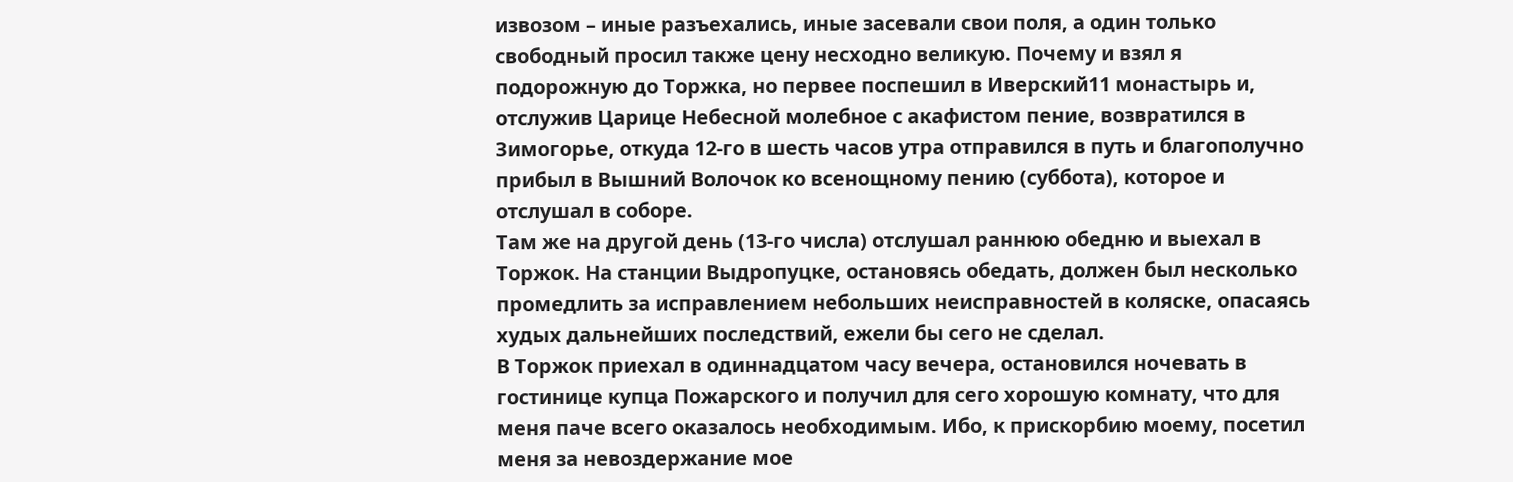извозом – иные разъехались, иные засевали свои поля, а один только свободный просил также цену несходно великую. Почему и взял я подорожную до Торжка, но первее поспешил в Иверский11 монастырь и, отслужив Царице Небесной молебное с акафистом пение, возвратился в Зимогорье, откуда 12-го в шесть часов утра отправился в путь и благополучно прибыл в Вышний Волочок ко всенощному пению (суббота), которое и отслушал в соборе.
Там же на другой день (13-го числа) отслушал раннюю обедню и выехал в Торжок. На станции Выдропуцке, остановясь обедать, должен был несколько промедлить за исправлением небольших неисправностей в коляске, опасаясь худых дальнейших последствий, ежели бы сего не сделал.
В Торжок приехал в одиннадцатом часу вечера, остановился ночевать в гостинице купца Пожарского и получил для сего хорошую комнату, что для меня паче всего оказалось необходимым. Ибо, к прискорбию моему, посетил меня за невоздержание мое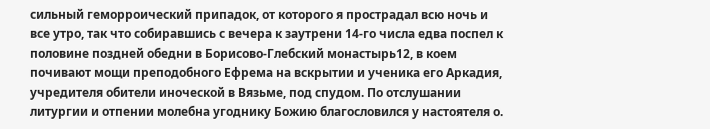сильный геморроический припадок, от которого я прострадал всю ночь и все утро, так что собиравшись с вечера к заутрени 14-го числа едва поспел к половине поздней обедни в Борисово-Глебский монастырь12, в коем почивают мощи преподобного Ефрема на вскрытии и ученика его Аркадия, учредителя обители иноческой в Вязьме, под спудом. По отслушании литургии и отпении молебна угоднику Божию благословился у настоятеля о.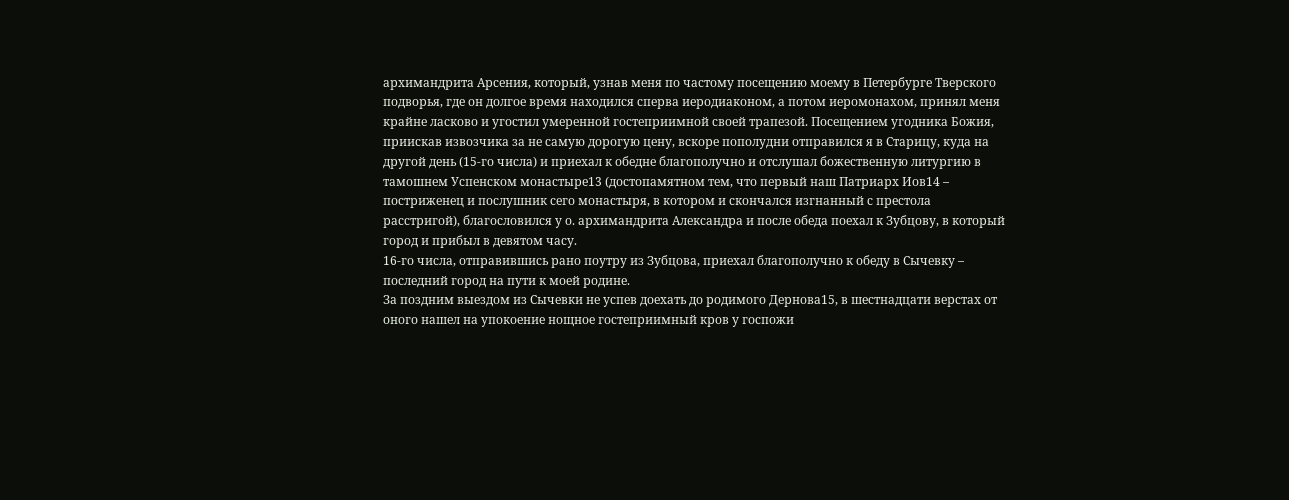архимандрита Арсения, который, узнав меня по частому посещению моему в Петербурге Тверского подворья, где он долгое время находился сперва иеродиаконом, а потом иеромонахом, принял меня крайне ласково и угостил умеренной гостеприимной своей трапезой. Посещением угодника Божия, приискав извозчика за не самую дорогую цену, вскоре пополудни отправился я в Старицу, куда на другой день (15-го числа) и приехал к обедне благополучно и отслушал божественную литургию в тамошнем Успенском монастыре13 (достопамятном тем, что первый наш Патриарх Иов14 – постриженец и послушник сего монастыря, в котором и скончался изгнанный с престола расстригой), благословился у о. архимандрита Александра и после обеда поехал к Зубцову, в который город и прибыл в девятом часу.
16-го числа, отправившись рано поутру из Зубцова, приехал благополучно к обеду в Сычевку – последний город на пути к моей родине.
За поздним выездом из Сычевки не успев доехать до родимого Дернова15, в шестнадцати верстах от оного нашел на упокоение нощное гостеприимный кров у госпожи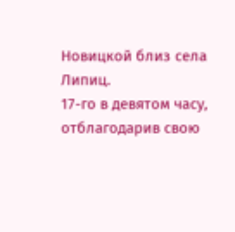Новицкой близ села Липиц.
17-го в девятом часу, отблагодарив свою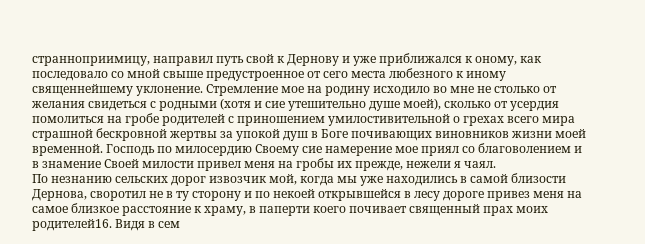странноприимицу, направил путь свой к Дернову и уже приближался к оному, как последовало со мной свыше предустроенное от сего места любезного к иному священнейшему уклонение. Стремление мое на родину исходило во мне не столько от желания свидеться с родными (хотя и сие утешительно душе моей), сколько от усердия помолиться на гробе родителей с приношением умилостивительной о грехах всего мира страшной бескровной жертвы за упокой душ в Боге почивающих виновников жизни моей временной. Господь по милосердию Своему сие намерение мое приял со благоволением и в знамение Своей милости привел меня на гробы их прежде, нежели я чаял.
По незнанию сельских дорог извозчик мой, когда мы уже находились в самой близости Дернова, своротил не в ту сторону и по некоей открывшейся в лесу дороге привез меня на самое близкое расстояние к храму, в паперти коего почивает священный прах моих родителей16. Видя в сем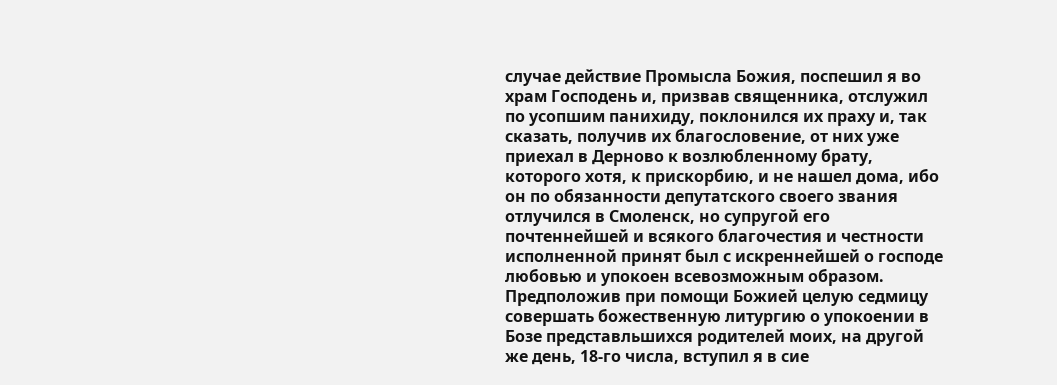случае действие Промысла Божия, поспешил я во храм Господень и, призвав священника, отслужил по усопшим панихиду, поклонился их праху и, так сказать, получив их благословение, от них уже приехал в Дерново к возлюбленному брату, которого хотя, к прискорбию, и не нашел дома, ибо он по обязанности депутатского своего звания отлучился в Смоленск, но супругой его почтеннейшей и всякого благочестия и честности исполненной принят был с искреннейшей о господе любовью и упокоен всевозможным образом.
Предположив при помощи Божией целую седмицу совершать божественную литургию о упокоении в Бозе представльшихся родителей моих, на другой же день, 18-го числа, вступил я в сие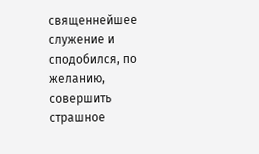священнейшее служение и сподобился, по желанию, совершить страшное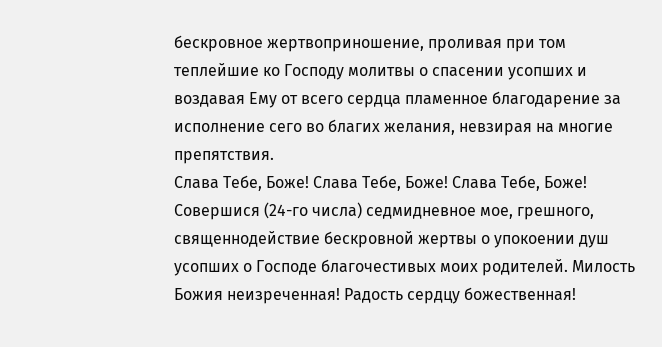бескровное жертвоприношение, проливая при том теплейшие ко Господу молитвы о спасении усопших и воздавая Ему от всего сердца пламенное благодарение за исполнение сего во благих желания, невзирая на многие препятствия.
Слава Тебе, Боже! Слава Тебе, Боже! Слава Тебе, Боже!
Совершися (24-го числа) седмидневное мое, грешного, священнодействие бескровной жертвы о упокоении душ усопших о Господе благочестивых моих родителей. Милость Божия неизреченная! Радость сердцу божественная!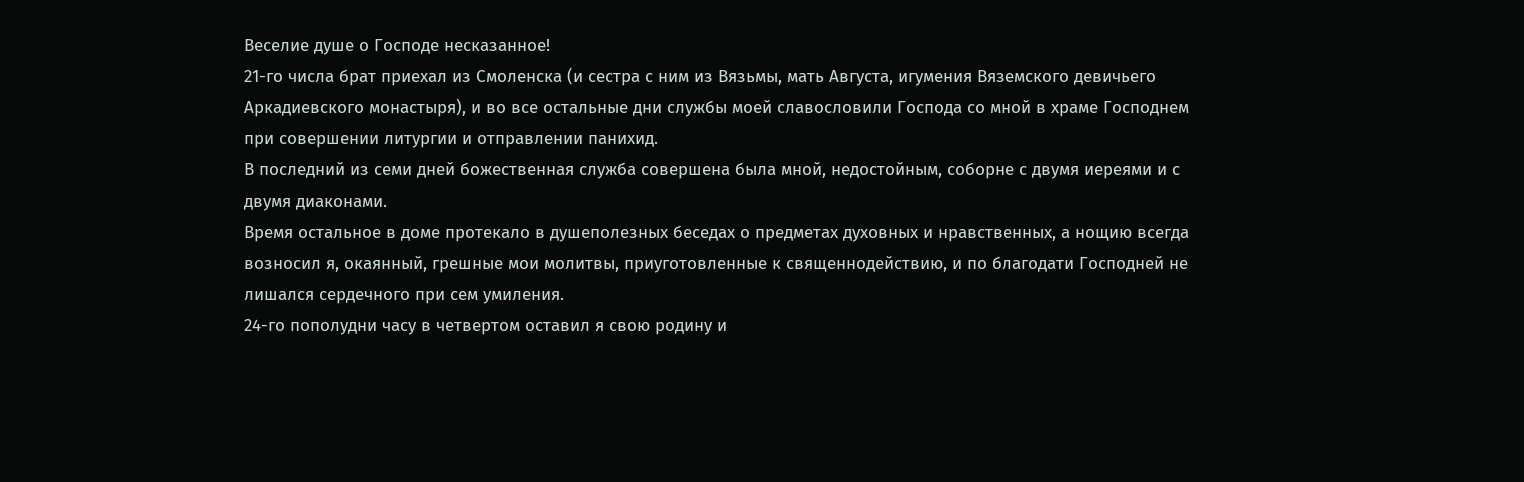Веселие душе о Господе несказанное!
21-го числа брат приехал из Смоленска (и сестра с ним из Вязьмы, мать Августа, игумения Вяземского девичьего Аркадиевского монастыря), и во все остальные дни службы моей славословили Господа со мной в храме Господнем при совершении литургии и отправлении панихид.
В последний из семи дней божественная служба совершена была мной, недостойным, соборне с двумя иереями и с двумя диаконами.
Время остальное в доме протекало в душеполезных беседах о предметах духовных и нравственных, а нощию всегда возносил я, окаянный, грешные мои молитвы, приуготовленные к священнодействию, и по благодати Господней не лишался сердечного при сем умиления.
24-го пополудни часу в четвертом оставил я свою родину и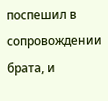поспешил в сопровождении брата, и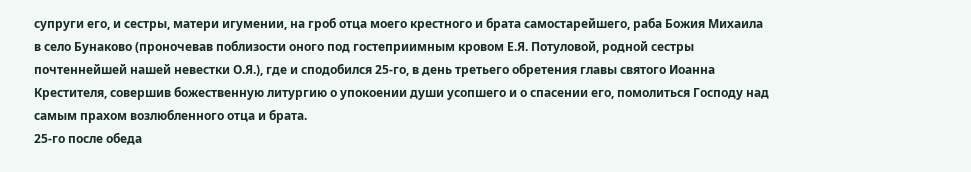супруги его, и сестры, матери игумении, на гроб отца моего крестного и брата самостарейшего, раба Божия Михаила в село Бунаково (проночевав поблизости оного под гостеприимным кровом Е.Я. Потуловой, родной сестры почтеннейшей нашей невестки О.Я.), где и сподобился 25-го, в день третьего обретения главы святого Иоанна Крестителя, совершив божественную литургию о упокоении души усопшего и о спасении его, помолиться Господу над самым прахом возлюбленного отца и брата.
25-го после обеда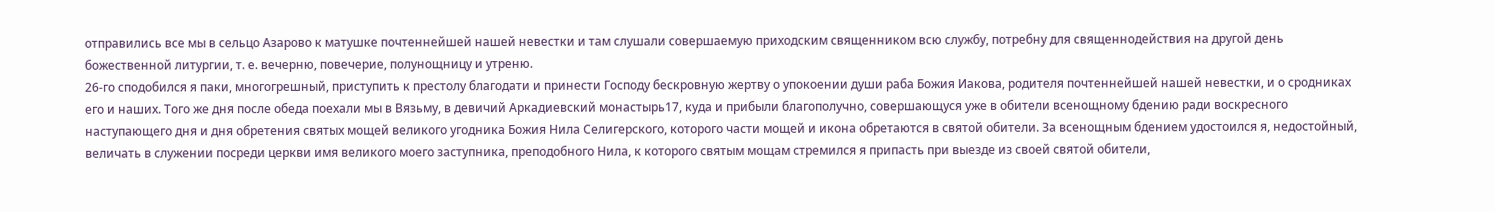отправились все мы в сельцо Азарово к матушке почтеннейшей нашей невестки и там слушали совершаемую приходским священником всю службу, потребну для священнодействия на другой день божественной литургии, т. е. вечерню, повечерие, полунощницу и утреню.
26-го сподобился я паки, многогрешный, приступить к престолу благодати и принести Господу бескровную жертву о упокоении души раба Божия Иакова, родителя почтеннейшей нашей невестки, и о сродниках его и наших. Того же дня после обеда поехали мы в Вязьму, в девичий Аркадиевский монастырь17, куда и прибыли благополучно, совершающуся уже в обители всенощному бдению ради воскресного наступающего дня и дня обретения святых мощей великого угодника Божия Нила Селигерского, которого части мощей и икона обретаются в святой обители. За всенощным бдением удостоился я, недостойный, величать в служении посреди церкви имя великого моего заступника, преподобного Нила, к которого святым мощам стремился я припасть при выезде из своей святой обители,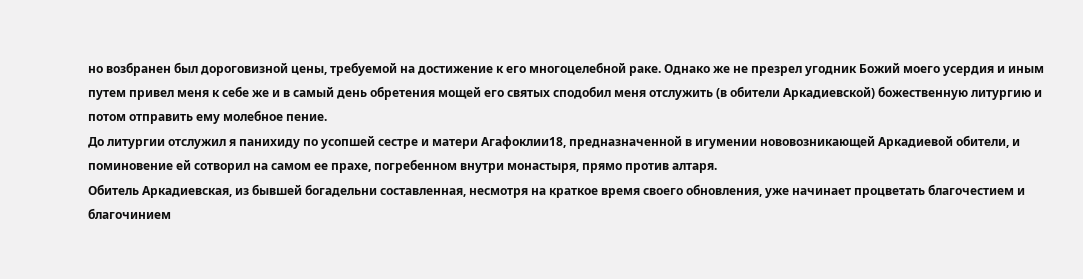но возбранен был дороговизной цены, требуемой на достижение к его многоцелебной раке. Однако же не презрел угодник Божий моего усердия и иным путем привел меня к себе же и в самый день обретения мощей его святых сподобил меня отслужить (в обители Аркадиевской) божественную литургию и потом отправить ему молебное пение.
До литургии отслужил я панихиду по усопшей сестре и матери Агафоклии18, предназначенной в игумении нововозникающей Аркадиевой обители, и поминовение ей сотворил на самом ее прахе, погребенном внутри монастыря, прямо против алтаря.
Обитель Аркадиевская, из бывшей богадельни составленная, несмотря на краткое время своего обновления, уже начинает процветать благочестием и благочинием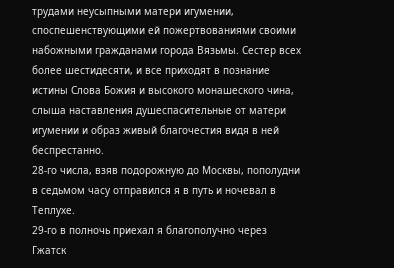трудами неусыпными матери игумении, споспешенствующими ей пожертвованиями своими набожными гражданами города Вязьмы. Сестер всех более шестидесяти, и все приходят в познание истины Слова Божия и высокого монашеского чина, слыша наставления душеспасительные от матери игумении и образ живый благочестия видя в ней беспрестанно.
28-го числа, взяв подорожную до Москвы, пополудни в седьмом часу отправился я в путь и ночевал в Теплухе.
29-го в полночь приехал я благополучно через Гжатск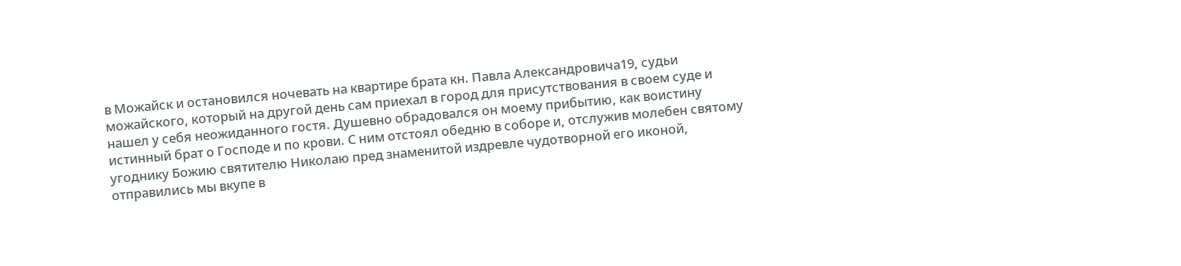в Можайск и остановился ночевать на квартире брата кн. Павла Александровича19, судьи можайского, который на другой день сам приехал в город для присутствования в своем суде и нашел у себя неожиданного гостя. Душевно обрадовался он моему прибытию, как воистину истинный брат о Господе и по крови. С ним отстоял обедню в соборе и, отслужив молебен святому угоднику Божию святителю Николаю пред знаменитой издревле чудотворной его иконой, отправились мы вкупе в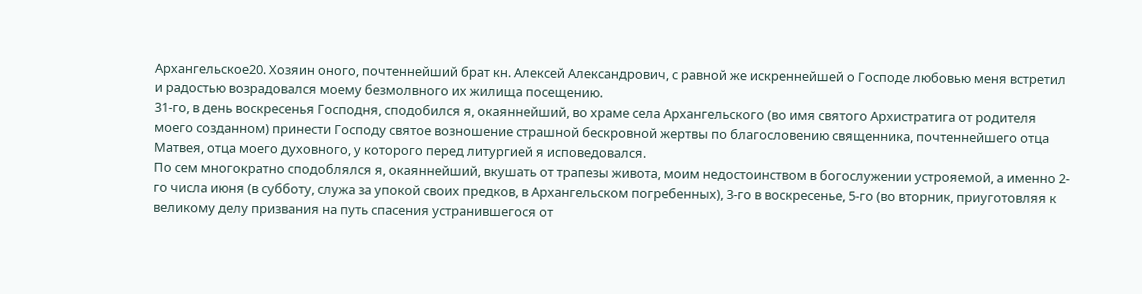Архангельское20. Хозяин оного, почтеннейший брат кн. Алексей Александрович, с равной же искреннейшей о Господе любовью меня встретил и радостью возрадовался моему безмолвного их жилища посещению.
31-го, в день воскресенья Господня, сподобился я, окаяннейший, во храме села Архангельского (во имя святого Архистратига от родителя моего созданном) принести Господу святое возношение страшной бескровной жертвы по благословению священника, почтеннейшего отца Матвея, отца моего духовного, у которого перед литургией я исповедовался.
По сем многократно сподоблялся я, окаяннейший, вкушать от трапезы живота, моим недостоинством в богослужении устрояемой, а именно 2-го числа июня (в субботу, служа за упокой своих предков, в Архангельском погребенных), 3-го в воскресенье, 5-го (во вторник, приуготовляя к великому делу призвания на путь спасения устранившегося от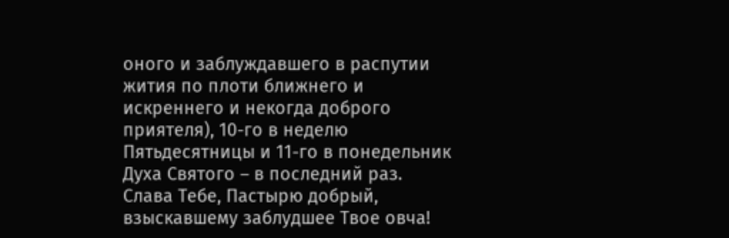оного и заблуждавшего в распутии жития по плоти ближнего и искреннего и некогда доброго приятеля), 10-го в неделю Пятьдесятницы и 11-го в понедельник Духа Святого – в последний раз.
Слава Тебе, Пастырю добрый, взыскавшему заблудшее Твое овча!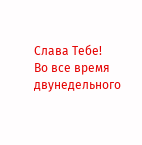Слава Тебе!
Во все время двунедельного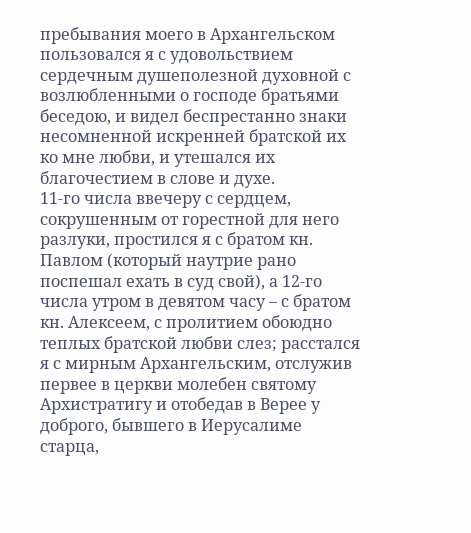пребывания моего в Архангельском пользовался я с удовольствием сердечным душеполезной духовной с возлюбленными о господе братьями беседою, и видел беспрестанно знаки несомненной искренней братской их ко мне любви, и утешался их благочестием в слове и духе.
11-го числа ввечеру с сердцем, сокрушенным от горестной для него разлуки, простился я с братом кн. Павлом (который наутрие рано поспешал ехать в суд свой), а 12-го числа утром в девятом часу – с братом кн. Алексеем, с пролитием обоюдно теплых братской любви слез; расстался я с мирным Архангельским, отслужив первее в церкви молебен святому Архистратигу и отобедав в Верее у доброго, бывшего в Иерусалиме старца,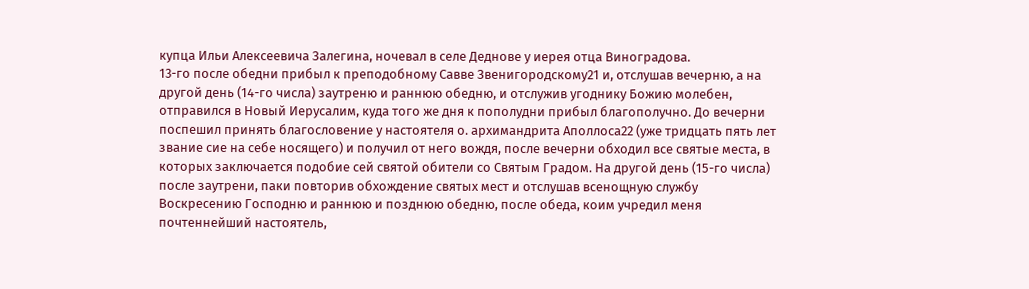купца Ильи Алексеевича Залегина, ночевал в селе Деднове у иерея отца Виноградова.
13-го после обедни прибыл к преподобному Савве Звенигородскому21 и, отслушав вечерню, а на другой день (14-го числа) заутреню и раннюю обедню, и отслужив угоднику Божию молебен, отправился в Новый Иерусалим, куда того же дня к пополудни прибыл благополучно. До вечерни поспешил принять благословение у настоятеля о. архимандрита Аполлоса22 (уже тридцать пять лет звание сие на себе носящего) и получил от него вождя, после вечерни обходил все святые места, в которых заключается подобие сей святой обители со Святым Градом. На другой день (15-го числа) после заутрени, паки повторив обхождение святых мест и отслушав всенощную службу Воскресению Господню и раннюю и позднюю обедню, после обеда, коим учредил меня почтеннейший настоятель,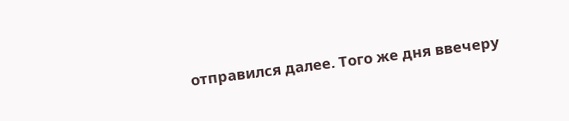отправился далее. Того же дня ввечеру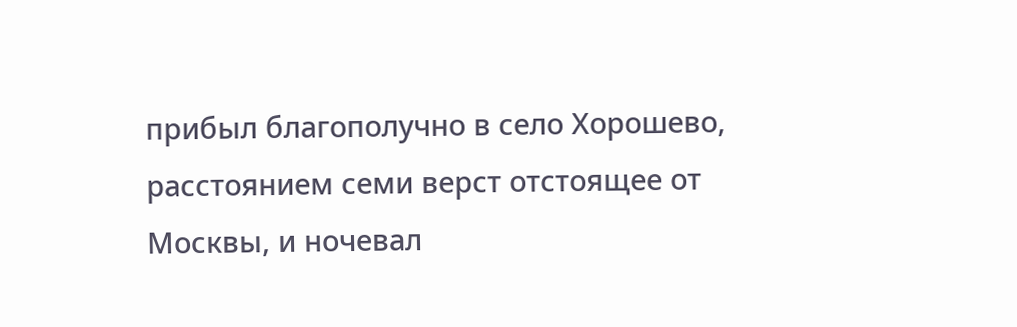прибыл благополучно в село Хорошево, расстоянием семи верст отстоящее от Москвы, и ночевал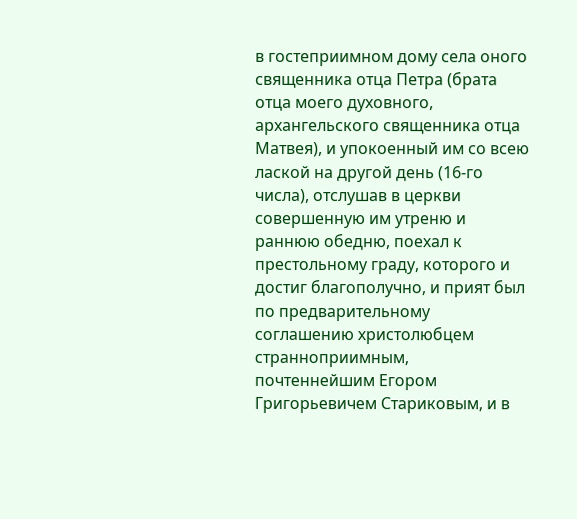в гостеприимном дому села оного священника отца Петра (брата отца моего духовного, архангельского священника отца Матвея), и упокоенный им со всею лаской на другой день (16-го числа), отслушав в церкви совершенную им утреню и раннюю обедню, поехал к престольному граду, которого и достиг благополучно, и прият был по предварительному соглашению христолюбцем странноприимным, почтеннейшим Егором Григорьевичем Стариковым, и в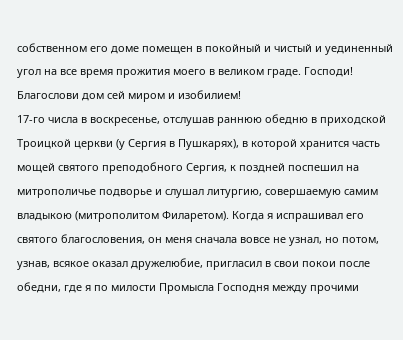собственном его доме помещен в покойный и чистый и уединенный угол на все время прожития моего в великом граде. Господи! Благослови дом сей миром и изобилием!
17-го числа в воскресенье, отслушав раннюю обедню в приходской Троицкой церкви (у Сергия в Пушкарях), в которой хранится часть мощей святого преподобного Сергия, к поздней поспешил на митрополичье подворье и слушал литургию, совершаемую самим владыкою (митрополитом Филаретом). Когда я испрашивал его святого благословения, он меня сначала вовсе не узнал, но потом, узнав, всякое оказал дружелюбие, пригласил в свои покои после обедни, где я по милости Промысла Господня между прочими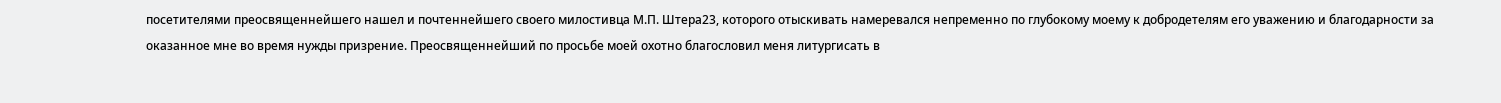посетителями преосвященнейшего нашел и почтеннейшего своего милостивца М.П. Штера23, которого отыскивать намеревался непременно по глубокому моему к добродетелям его уважению и благодарности за оказанное мне во время нужды призрение. Преосвященнейший по просьбе моей охотно благословил меня литургисать в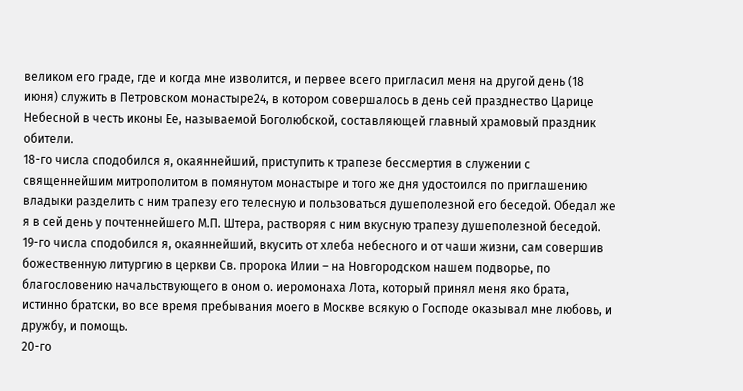великом его граде, где и когда мне изволится, и первее всего пригласил меня на другой день (18 июня) служить в Петровском монастыре24, в котором совершалось в день сей празднество Царице Небесной в честь иконы Ее, называемой Боголюбской, составляющей главный храмовый праздник обители.
18-го числа сподобился я, окаяннейший, приступить к трапезе бессмертия в служении с священнейшим митрополитом в помянутом монастыре и того же дня удостоился по приглашению владыки разделить с ним трапезу его телесную и пользоваться душеполезной его беседой. Обедал же я в сей день у почтеннейшего М.П. Штера, растворяя с ним вкусную трапезу душеполезной беседой.
19-го числа сподобился я, окаяннейший, вкусить от хлеба небесного и от чаши жизни, сам совершив божественную литургию в церкви Св. пророка Илии – на Новгородском нашем подворье, по благословению начальствующего в оном о. иеромонаха Лота, который принял меня яко брата, истинно братски, во все время пребывания моего в Москве всякую о Господе оказывал мне любовь, и дружбу, и помощь.
20-го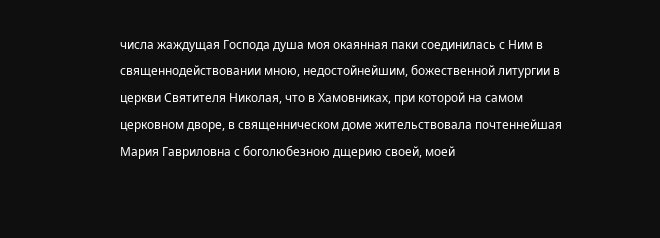числа жаждущая Господа душа моя окаянная паки соединилась с Ним в священнодействовании мною, недостойнейшим, божественной литургии в церкви Святителя Николая, что в Хамовниках, при которой на самом церковном дворе, в священническом доме жительствовала почтеннейшая Мария Гавриловна с боголюбезною дщерию своей, моей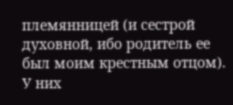племянницей (и сестрой духовной, ибо родитель ее был моим крестным отцом). У них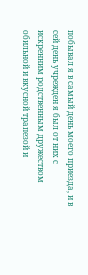побывал я в самый день моего приезда, и в сей день учрежден я был от них с искренним родственным дружеством обильной и вкусной трапезой и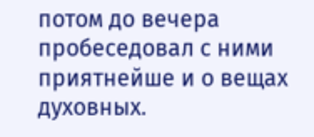потом до вечера пробеседовал с ними приятнейше и о вещах духовных.